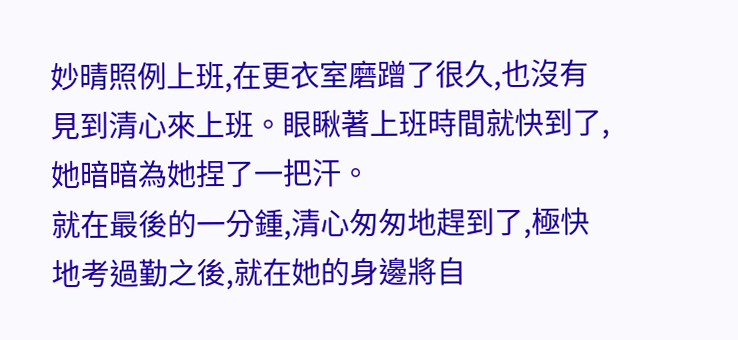妙晴照例上班,在更衣室磨蹭了很久,也沒有見到清心來上班。眼瞅著上班時間就快到了,她暗暗為她捏了一把汗。
就在最後的一分鍾,清心匆匆地趕到了,極快地考過勤之後,就在她的身邊將自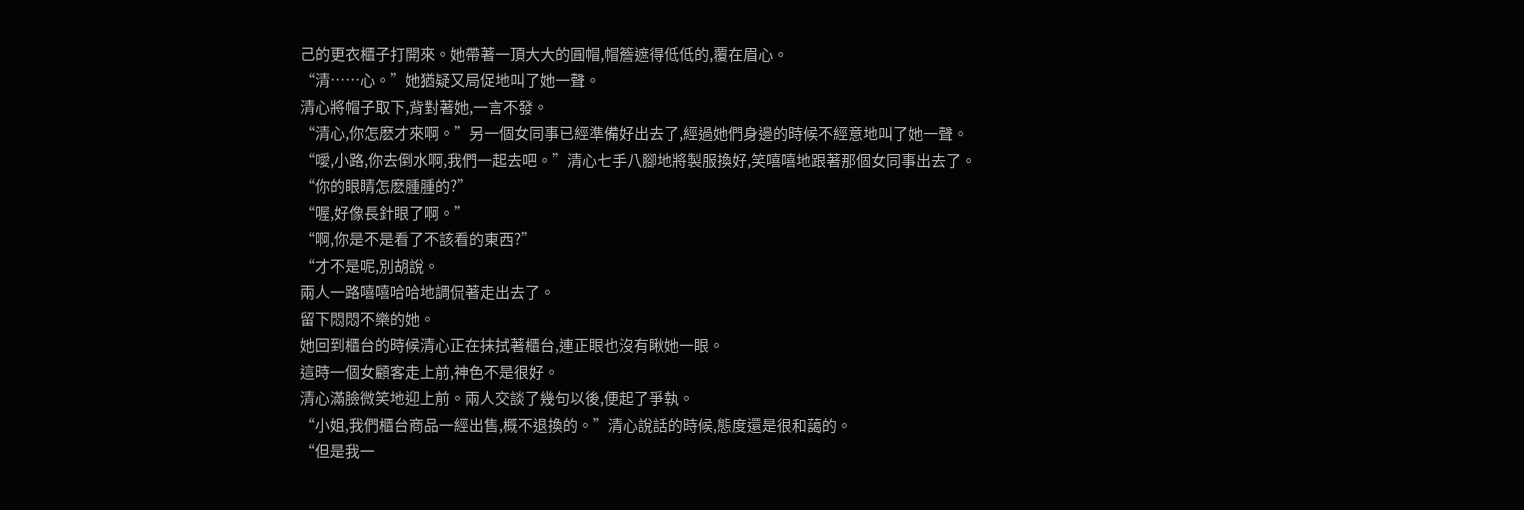己的更衣櫃子打開來。她帶著一頂大大的圓帽,帽簷遮得低低的,覆在眉心。
“清……心。”她猶疑又局促地叫了她一聲。
清心將帽子取下,背對著她,一言不發。
“清心,你怎麽才來啊。”另一個女同事已經準備好出去了,經過她們身邊的時候不經意地叫了她一聲。
“噯,小路,你去倒水啊,我們一起去吧。”清心七手八腳地將製服換好,笑嘻嘻地跟著那個女同事出去了。
“你的眼睛怎麽腫腫的?”
“喔,好像長針眼了啊。”
“啊,你是不是看了不該看的東西?”
“才不是呢,別胡說。
兩人一路嘻嘻哈哈地調侃著走出去了。
留下悶悶不樂的她。
她回到櫃台的時候清心正在抹拭著櫃台,連正眼也沒有瞅她一眼。
這時一個女顧客走上前,神色不是很好。
清心滿臉微笑地迎上前。兩人交談了幾句以後,便起了爭執。
“小姐,我們櫃台商品一經出售,概不退換的。”清心說話的時候,態度還是很和藹的。
“但是我一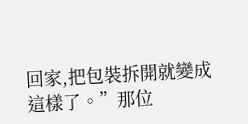回家,把包裝拆開就變成這樣了。”那位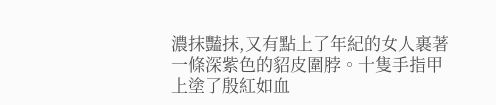濃抹豔抹,又有點上了年紀的女人裹著一條深紫色的貂皮圍脖。十隻手指甲上塗了殷紅如血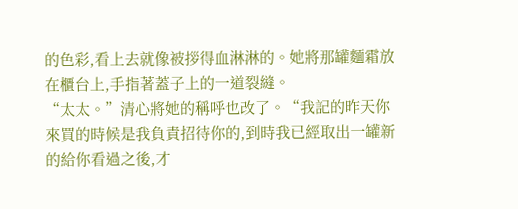的色彩,看上去就像被拶得血淋淋的。她將那罐麵霜放在櫃台上,手指著蓋子上的一道裂縫。
“太太。”清心將她的稱呼也改了。“我記的昨天你來買的時候是我負責招待你的,到時我已經取出一罐新的給你看過之後,才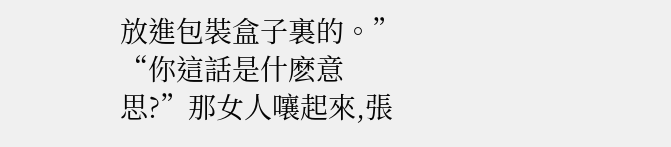放進包裝盒子裏的。”
“你這話是什麽意思?”那女人嚷起來,張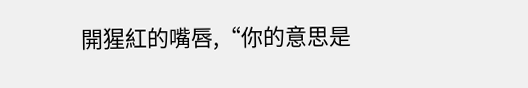開猩紅的嘴唇,“你的意思是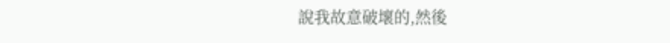說我故意破壞的,然後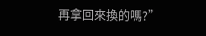再拿回來換的嗎?”